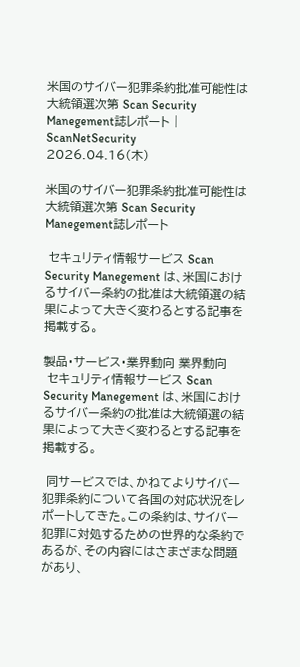米国のサイバー犯罪条約批准可能性は大統領選次第 Scan Security Manegement誌レポート | ScanNetSecurity
2026.04.16(木)

米国のサイバー犯罪条約批准可能性は大統領選次第 Scan Security Manegement誌レポート

 セキュリティ情報サービス Scan Security Manegement は、米国におけるサイバー条約の批准は大統領選の結果によって大きく変わるとする記事を掲載する。

製品・サービス・業界動向 業界動向
 セキュリティ情報サービス Scan Security Manegement は、米国におけるサイバー条約の批准は大統領選の結果によって大きく変わるとする記事を掲載する。

 同サービスでは、かねてよりサイバー犯罪条約について各国の対応状況をレポートしてきた。この条約は、サイバー犯罪に対処するための世界的な条約であるが、その内容にはさまざまな問題があり、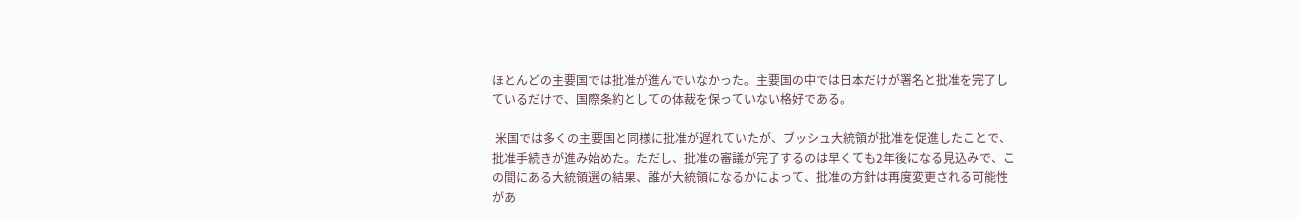ほとんどの主要国では批准が進んでいなかった。主要国の中では日本だけが署名と批准を完了しているだけで、国際条約としての体裁を保っていない格好である。

 米国では多くの主要国と同様に批准が遅れていたが、ブッシュ大統領が批准を促進したことで、批准手続きが進み始めた。ただし、批准の審議が完了するのは早くても2年後になる見込みで、この間にある大統領選の結果、誰が大統領になるかによって、批准の方針は再度変更される可能性があ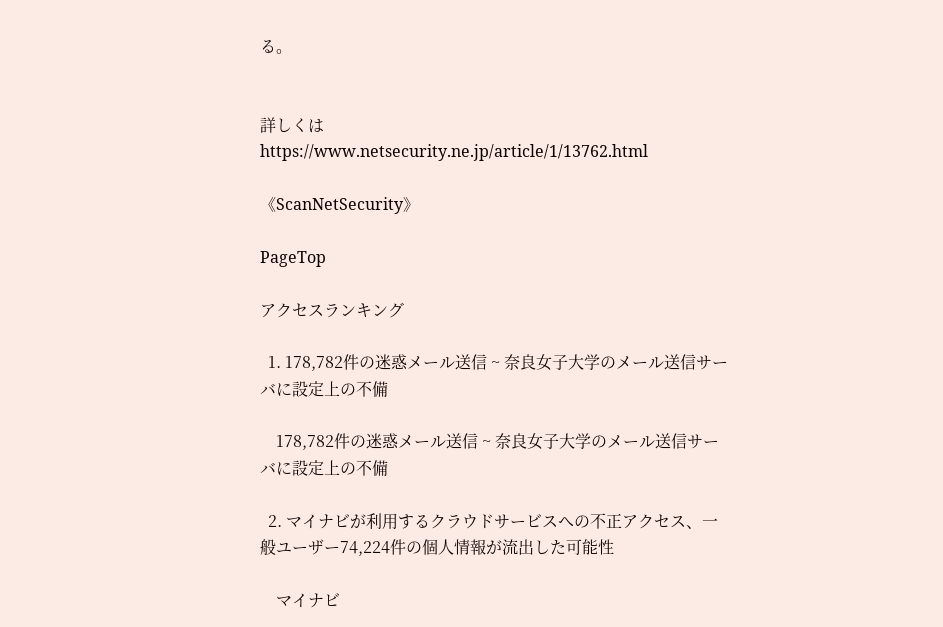る。


詳しくは
https://www.netsecurity.ne.jp/article/1/13762.html

《ScanNetSecurity》

PageTop

アクセスランキング

  1. 178,782件の迷惑メール送信 ~ 奈良女子大学のメール送信サーバに設定上の不備

    178,782件の迷惑メール送信 ~ 奈良女子大学のメール送信サーバに設定上の不備

  2. マイナビが利用するクラウドサービスへの不正アクセス、一般ユーザー74,224件の個人情報が流出した可能性

    マイナビ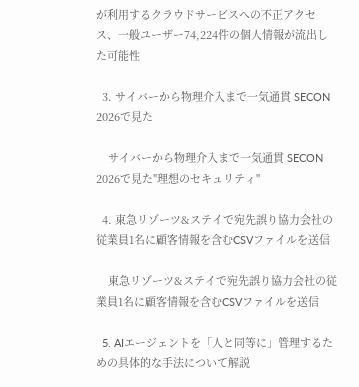が利用するクラウドサービスへの不正アクセス、一般ユーザー74,224件の個人情報が流出した可能性

  3. サイバーから物理介入まで一気通貫 SECON 2026で見た

    サイバーから物理介入まで一気通貫 SECON 2026で見た"理想のセキュリティ"

  4. 東急リゾーツ&ステイで宛先誤り協力会社の従業員1名に顧客情報を含むCSVファイルを送信

    東急リゾーツ&ステイで宛先誤り協力会社の従業員1名に顧客情報を含むCSVファイルを送信

  5. AIエージェントを「人と同等に」管理するための具体的な手法について解説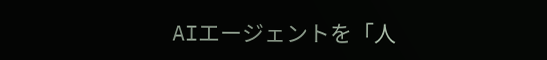AIエージェントを「人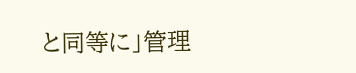と同等に」管理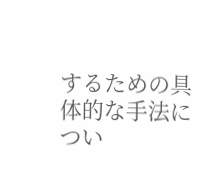するための具体的な手法につい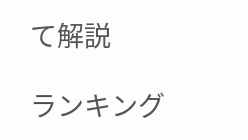て解説

ランキング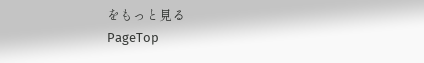をもっと見る
PageTop